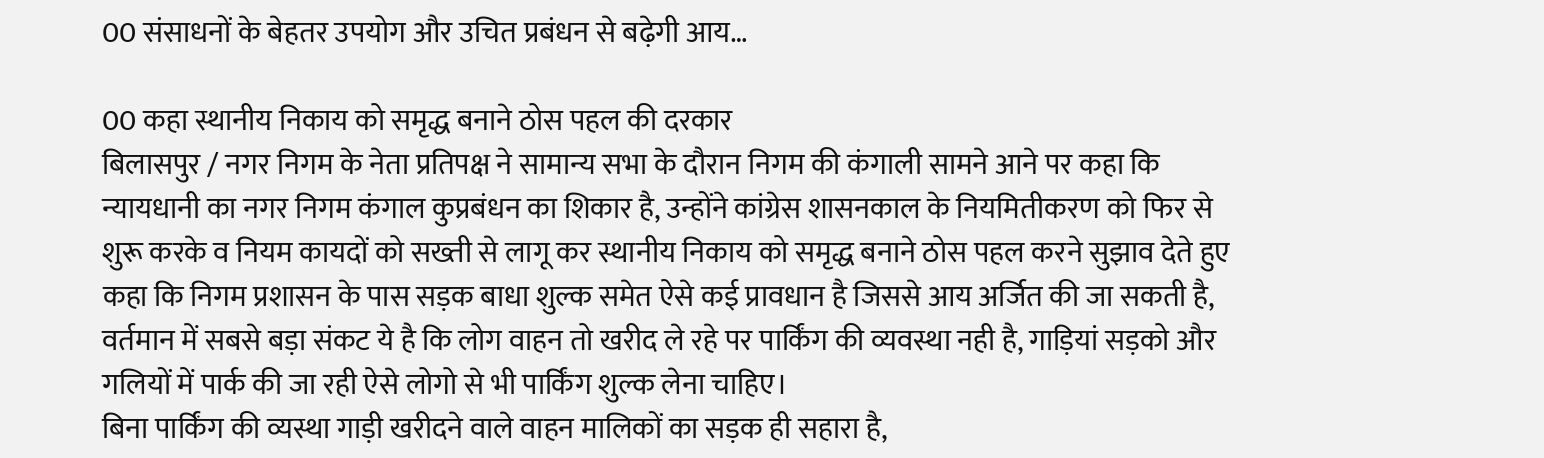00 संसाधनों के बेहतर उपयोग और उचित प्रबंधन से बढ़ेगी आय…

00 कहा स्थानीय निकाय को समृद्ध बनाने ठोस पहल की दरकार
बिलासपुर / नगर निगम के नेता प्रतिपक्ष ने सामान्य सभा के दौरान निगम की कंगाली सामने आने पर कहा कि न्यायधानी का नगर निगम कंगाल कुप्रबंधन का शिकार है, उन्होंने कांग्रेस शासनकाल के नियमितीकरण को फिर से शुरू करके व नियम कायदों को सख्ती से लागू कर स्थानीय निकाय को समृद्ध बनाने ठोस पहल करने सुझाव देते हुए कहा कि निगम प्रशासन के पास सड़क बाधा शुल्क समेत ऐसे कई प्रावधान है जिससे आय अर्जित की जा सकती है, वर्तमान में सबसे बड़ा संकट ये है कि लोग वाहन तो खरीद ले रहे पर पार्किंग की व्यवस्था नही है, गाड़ियां सड़को और गलियों में पार्क की जा रही ऐसे लोगो से भी पार्किंग शुल्क लेना चाहिए।
बिना पार्किंग की व्यस्था गाड़ी खरीदने वाले वाहन मालिकों का सड़क ही सहारा है,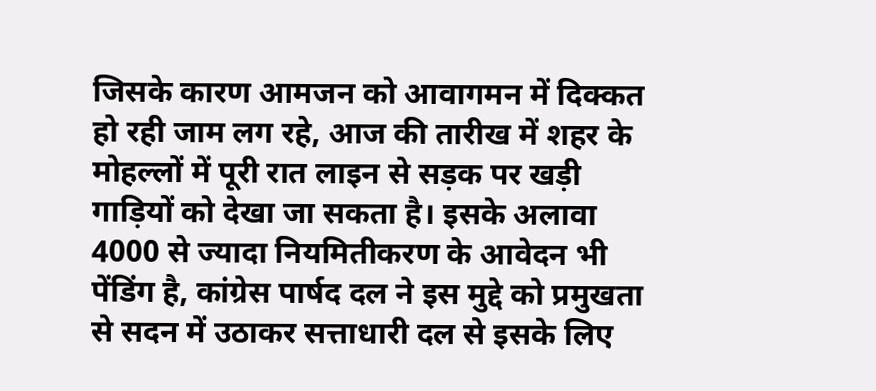जिसके कारण आमजन को आवागमन में दिक्कत हो रही जाम लग रहे, आज की तारीख में शहर के मोहल्लों में पूरी रात लाइन से सड़क पर खड़ी गाड़ियों को देखा जा सकता है। इसके अलावा 4000 से ज्यादा नियमितीकरण के आवेदन भी पेंडिंग है, कांग्रेस पार्षद दल ने इस मुद्दे को प्रमुखता से सदन में उठाकर सत्ताधारी दल से इसके लिए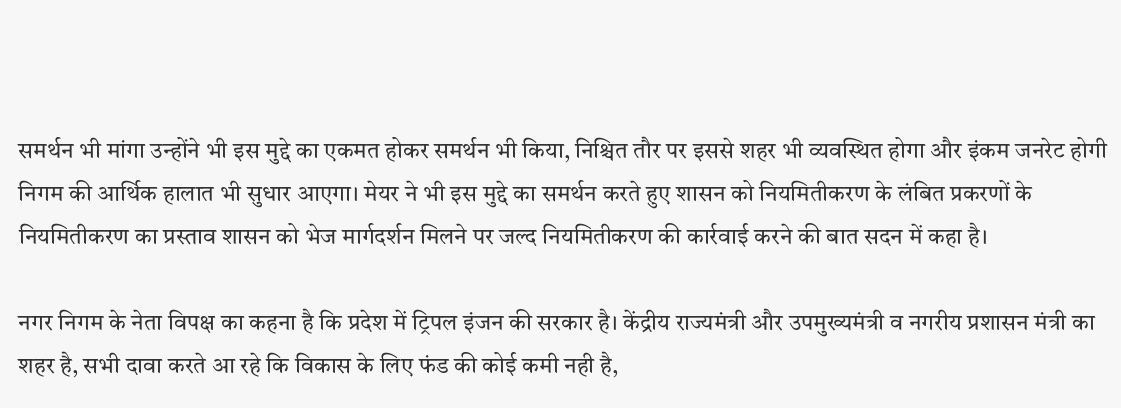समर्थन भी मांगा उन्होंने भी इस मुद्दे का एकमत होकर समर्थन भी किया, निश्चित तौर पर इससे शहर भी व्यवस्थित होगा और इंकम जनरेट होगी निगम की आर्थिक हालात भी सुधार आएगा। मेयर ने भी इस मुद्दे का समर्थन करते हुए शासन को नियमितीकरण के लंबित प्रकरणों के नियमितीकरण का प्रस्ताव शासन को भेज मार्गदर्शन मिलने पर जल्द नियमितीकरण की कार्रवाई करने की बात सदन में कहा है।

नगर निगम के नेता विपक्ष का कहना है कि प्रदेश में ट्रिपल इंजन की सरकार है। केंद्रीय राज्यमंत्री और उपमुख्यमंत्री व नगरीय प्रशासन मंत्री का शहर है, सभी दावा करते आ रहे कि विकास के लिए फंड की कोई कमी नही है,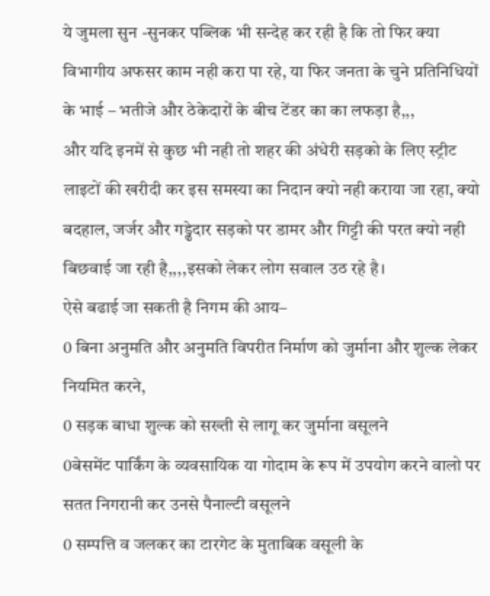ये जुमला सुन -सुनकर पब्लिक भी सन्देह कर रही है कि तो फिर क्या विभागीय अफसर काम नही करा पा रहे, या फिर जनता के चुने प्रतिनिधियों के भाई – भतीजे और ठेकेदारों के बीच टेंडर का का लफड़ा है,,,
और यदि इनमें से कुछ भी नही तो शहर की अंधेरी सड़को के लिए स्ट्रीट लाइटों की खरीदी कर इस समस्या का निदान क्यो नही कराया जा रहा, क्यो बदहाल, जर्जर और गड्ढेदार सड़को पर डामर और गिट्टी की परत क्यो नही बिछवाई जा रही है,,,,इसको लेकर लोग सवाल उठ रहे है।
ऐसे बढाई जा सकती है निगम की आय–
0 बिना अनुमति और अनुमति विपरीत निर्माण को जुर्माना और शुल्क लेकर नियमित करने,
0 सड़क बाधा शुल्क को सख्ती से लागू कर जुर्माना वसूलने
0बेसमेंट पार्किंग के व्यवसायिक या गोदाम के रूप में उपयोग करने वालो पर सतत निगरानी कर उनसे पैनाल्टी वसूलने
0 सम्पत्ति व जलकर का टारगेट के मुताबिक वसूली के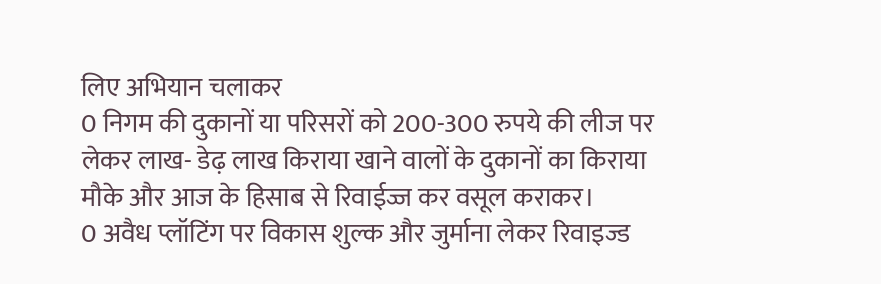लिए अभियान चलाकर
0 निगम की दुकानों या परिसरों को 200-300 रुपये की लीज पर लेकर लाख- डेढ़ लाख किराया खाने वालों के दुकानों का किराया मौके और आज के हिसाब से रिवाईज्ज कर वसूल कराकर।
0 अवैध प्लॉटिंग पर विकास शुल्क और जुर्माना लेकर रिवाइज्ड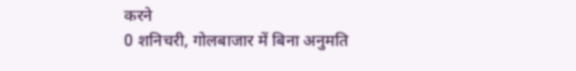करने
0 शनिचरी, गोलबाजार में बिना अनुमति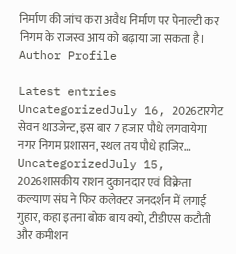निर्माण की जांच करा अवैध निर्माण पर पेनाल्टी कर निगम के राजस्व आय को बढ़ाया जा सकता है।
Author Profile

Latest entries
UncategorizedJuly 16, 2026टारगेट सेवन थाउजेन्ट, इस बार 7 हजार पौधे लगवायेगा नगर निगम प्रशासन, स्थल तय पौधे हाजिर…
UncategorizedJuly 15, 2026शासकीय राशन दुकानदार एवं विक्रेता कल्याण संघ ने फिर कलेक्टर जनदर्शन में लगाई गुहार, कहा इतना बोक बाय क्यो, टीडीएस कटौती और कमीशन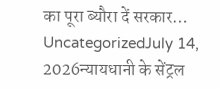का पूरा ब्यौरा दें सरकार…
UncategorizedJuly 14, 2026न्यायधानी के सेंट्रल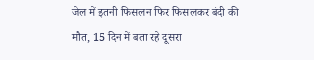जेल में इतनी फिसलन फिर फिसलकर बंदी की मौत, 15 दिन में बता रहे दूसरा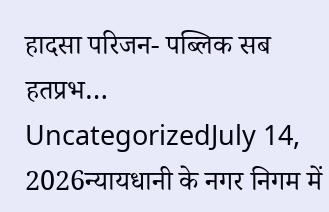हादसा परिजन- पब्लिक सब हतप्रभ…
UncategorizedJuly 14, 2026न्यायधानी के नगर निगम में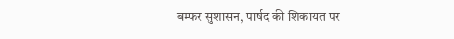बम्फर सुशासन, पार्षद की शिकायत पर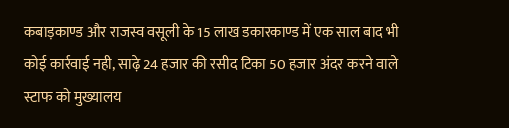कबाड़काण्ड और राजस्व वसूली के 15 लाख डकारकाण्ड में एक साल बाद भी कोई कार्रवाई नही, साढ़े 24 हजार की रसीद टिका 50 हजार अंदर करने वाले स्टाफ को मुख्यालय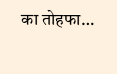का तोहफा…